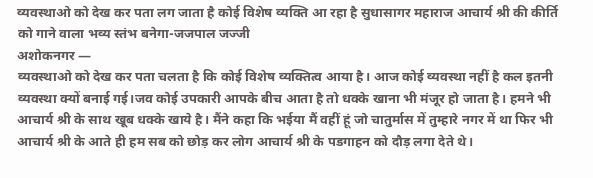व्यवस्थाओ को देख कर पता लग जाता है कोई विशेष व्यक्ति आ रहा है सुधासागर महाराज आचार्य श्री की कीर्ति को गाने वाला भव्य स्तंभ बनेगा-जजपाल जज्जी
अशोकनगर —
व्यवस्थाओ को देख कर पता चलता है कि कोई विशेष व्यक्तित्व आया है। आज कोई व्यवस्था नहीं है कल इतनी व्यवस्था क्यों बनाई गई।जव कोई उपकारी आपके बीच आता है तो धक्के खाना भी मंजूर हो जाता है। हमने भी आचार्य श्री के साथ खूब धक्के खाये है। मैंने कहा कि भईया मैं वहीं हूं जो चातुर्मास में तुम्हारे नगर में था फिर भी आचार्य श्री के आते ही हम सब को छोड़ कर लोग आचार्य श्री के पडगाहन को दौड़ लगा देते थे।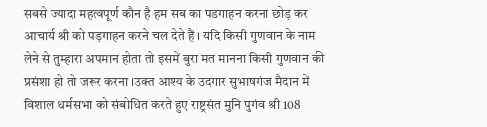सबसे ज्यादा महत्वपूर्ण कौन है हम सब का पडगाहन करना छोड़ कर आचार्य श्री को पड़गाहन करने चल देते हैं । यदि किसी गुणवान के नाम लेने से तुम्हारा अपमान होता तो इसमें बुरा मत मानना किसी गुणवान की प्रसंशा हो तो जरूर करना ।उक्त आश्य के उदगार सुभाषगंज मैदान में विशाल धर्मसभा को संबोधित करते हुए राष्ट्रसंत मुनि पुगंव श्री 108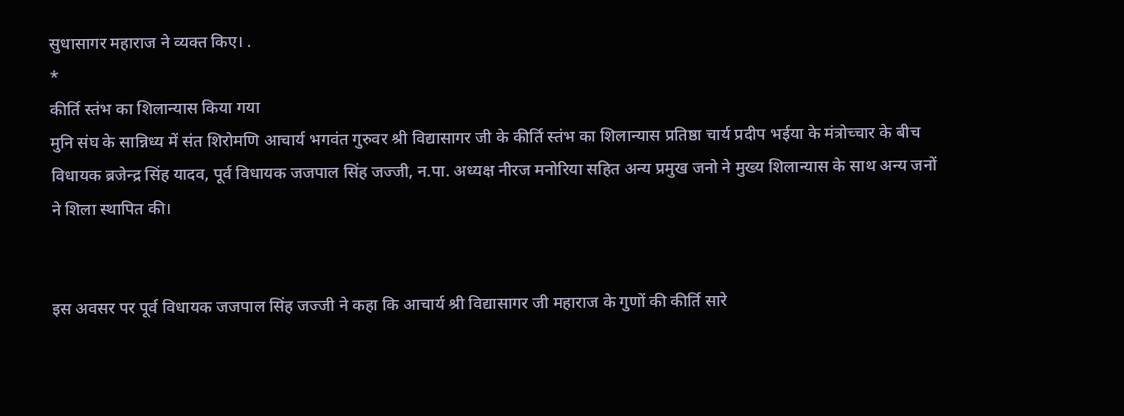सुधासागर महाराज ने व्यक्त किए। .
*
कीर्ति स्तंभ का शिलान्यास किया गया
मुनि संघ के सान्निध्य में संत शिरोमणि आचार्य भगवंत गुरुवर श्री विद्यासागर जी के कीर्ति स्तंभ का शिलान्यास प्रतिष्ठा चार्य प्रदीप भईया के मंत्रोच्चार के बीच विधायक ब्रजेन्द्र सिंह यादव, पूर्व विधायक जजपाल सिंह जज्जी, न.पा. अध्यक्ष नीरज मनोरिया सहित अन्य प्रमुख जनो ने मुख्य शिलान्यास के साथ अन्य जनों ने शिला स्थापित की।


इस अवसर पर पूर्व विधायक जजपाल सिंह जज्जी ने कहा कि आचार्य श्री विद्यासागर जी महाराज के गुणों की कीर्ति सारे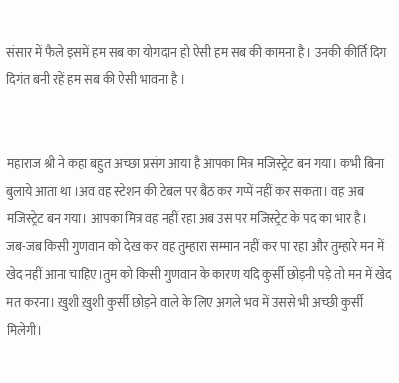संसार में फैले इसमें हम सब का योगदान हो ऐसी हम सब की कामना है। उनकी कीर्ति दिग दिगंत बनी रहें हम सब की ऐसी भावना है ।


महाराज श्री ने कहा बहुत अच्छा प्रसंग आया है आपका मित्र मजिस्ट्रेट बन गया। कभी बिना बुलाये आता था ।अव वह स्टेशन की टेबल पर बैठ कर गप्पें नहीं कर सकता। वह अब मजिस्ट्रेट बन गया। आपका मित्र वह नहीं रहा अब उस पर मजिस्ट्रेट के पद का भार है।
जब-जब किसी गुणवान को देख कर वह तुम्हारा सम्मान नहीं कर पा रहा और तुम्हारे मन में खेद नहीं आना चाहिए।तुम को किसी गुणवान के कारण यदि कुर्सी छोड़नी पड़े तो मन में खेद मत करना। ख़ुशी ख़ुशी कुर्सी छोड़ने वाले के लिए अगले भव में उससे भी अच्छी कुर्सी मिलेगी।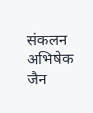संकलन अभिषेक जैन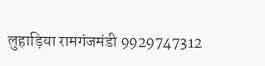लुहाड़िया रामगंजमंडी 9929747312